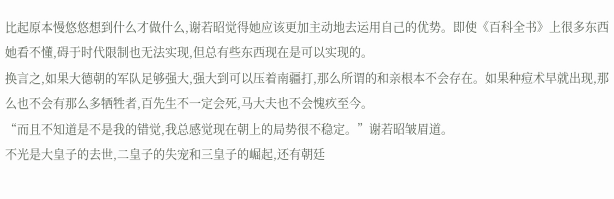比起原本慢悠悠想到什么才做什么,谢若昭觉得她应该更加主动地去运用自己的优势。即使《百科全书》上很多东西她看不懂,碍于时代限制也无法实现,但总有些东西现在是可以实现的。
换言之,如果大德朝的军队足够强大,强大到可以压着南疆打,那么所谓的和亲根本不会存在。如果种痘术早就出现,那么也不会有那么多牺牲者,百先生不一定会死,马大夫也不会愧疚至今。
“而且不知道是不是我的错觉,我总感觉现在朝上的局势很不稳定。”谢若昭皱眉道。
不光是大皇子的去世,二皇子的失宠和三皇子的崛起,还有朝廷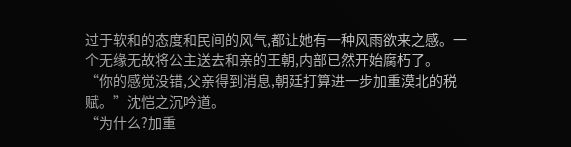过于软和的态度和民间的风气,都让她有一种风雨欲来之感。一个无缘无故将公主送去和亲的王朝,内部已然开始腐朽了。
“你的感觉没错,父亲得到消息,朝廷打算进一步加重漠北的税赋。”沈恺之沉吟道。
“为什么?加重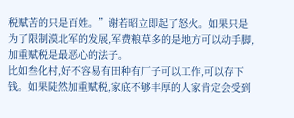税赋苦的只是百姓。”谢若昭立即起了怒火。如果只是为了限制漠北军的发展,军费粮草多的是地方可以动手脚,加重赋税是最恶心的法子。
比如叁化村,好不容易有田种有厂子可以工作,可以存下钱。如果陡然加重赋税,家底不够丰厚的人家肯定会受到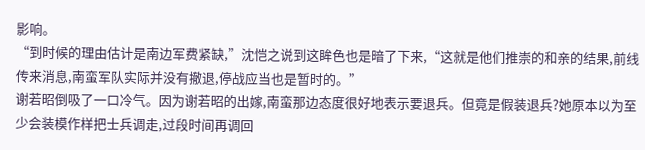影响。
“到时候的理由估计是南边军费紧缺,”沈恺之说到这眸色也是暗了下来,“这就是他们推崇的和亲的结果,前线传来消息,南蛮军队实际并没有撤退,停战应当也是暂时的。”
谢若昭倒吸了一口冷气。因为谢若昭的出嫁,南蛮那边态度很好地表示要退兵。但竟是假装退兵?她原本以为至少会装模作样把士兵调走,过段时间再调回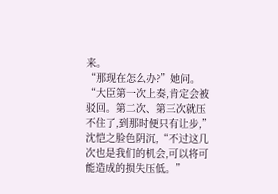来。
“那现在怎么办?”她问。
“大臣第一次上奏,肯定会被驳回。第二次、第三次就压不住了,到那时便只有让步,”沈恺之脸色阴沉,“不过这几次也是我们的机会,可以将可能造成的损失压低。”